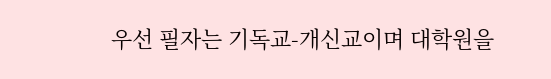우선 필자는 기독교-개신교이며 대학원을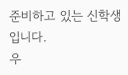준비하고 있는 신학생입니다.
우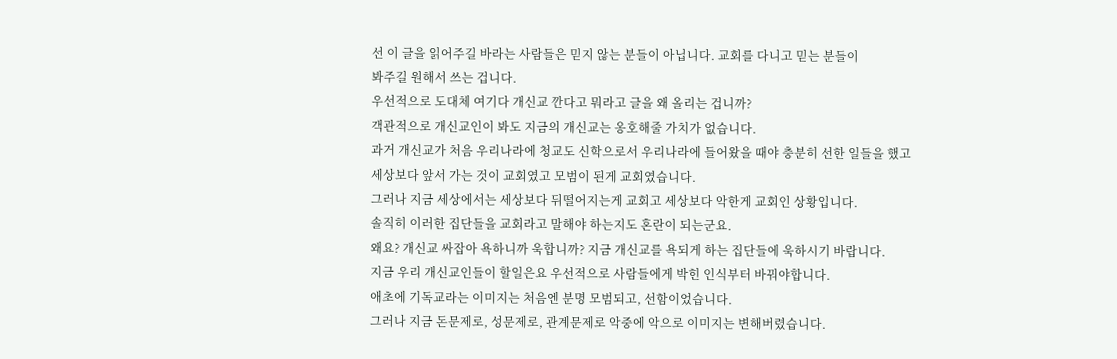선 이 글을 읽어주길 바라는 사람들은 믿지 않는 분들이 아닙니다. 교회를 다니고 믿는 분들이
봐주길 원해서 쓰는 겁니다.
우선적으로 도대체 여기다 개신교 깐다고 뭐라고 글을 왜 올리는 겁니까?
객관적으로 개신교인이 봐도 지금의 개신교는 옹호해줄 가치가 없습니다.
과거 개신교가 처음 우리나라에 청교도 신학으로서 우리나라에 들어왔을 때야 충분히 선한 일들을 했고
세상보다 앞서 가는 것이 교회였고 모범이 된게 교회였습니다.
그러나 지금 세상에서는 세상보다 뒤떨어지는게 교회고 세상보다 악한게 교회인 상황입니다.
솔직히 이러한 집단들을 교회라고 말해야 하는지도 혼란이 되는군요.
왜요? 개신교 싸잡아 욕하니까 욱합니까? 지금 개신교를 욕되게 하는 집단들에 욱하시기 바랍니다.
지금 우리 개신교인들이 할일은요 우선적으로 사람들에게 박힌 인식부터 바꿔야합니다.
애초에 기독교라는 이미지는 처음엔 분명 모범되고, 선함이었습니다.
그러나 지금 돈문제로, 성문제로, 관계문제로 악중에 악으로 이미지는 변해버렸습니다.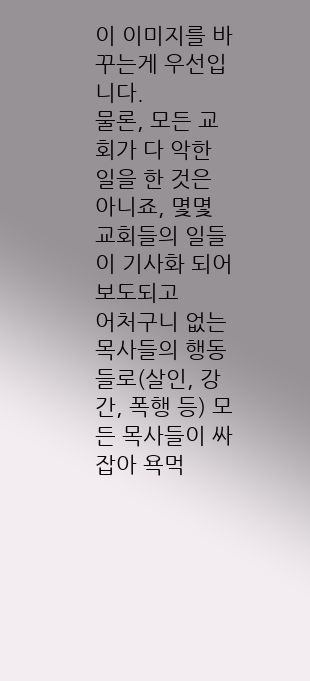이 이미지를 바꾸는게 우선입니다.
물론, 모든 교회가 다 악한 일을 한 것은 아니죠, 몇몇 교회들의 일들이 기사화 되어 보도되고
어처구니 없는 목사들의 행동들로(살인, 강간, 폭행 등) 모든 목사들이 싸잡아 욕먹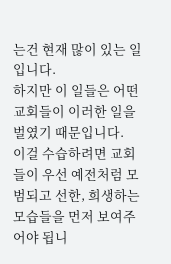는건 현재 많이 있는 일입니다.
하지만 이 일들은 어떤 교회들이 이러한 일을 벌였기 때문입니다.
이걸 수습하려면 교회들이 우선 예전처럼 모범되고 선한, 희생하는 모습들을 먼저 보여주어야 됩니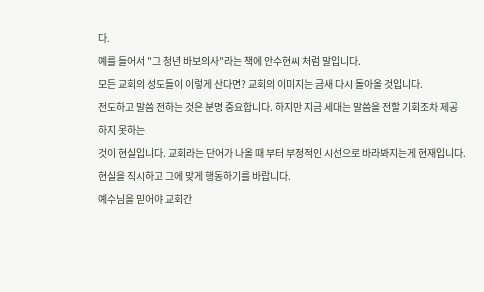다.
예를 들어서 "그 청년 바보의사"라는 책에 안수현씨 처럼 말입니다.
모든 교회의 성도들이 이렇게 산다면? 교회의 이미지는 금새 다시 돌아올 것입니다.
전도하고 말씀 전하는 것은 분명 중요합니다. 하지만 지금 세대는 말씀을 전할 기회조차 제공하지 못하는
것이 현실입니다. 교회라는 단어가 나올 때 부터 부정적인 시선으로 바라봐지는게 현재입니다.
현실을 직시하고 그에 맞게 행동하기를 바랍니다.
예수님을 믿어야 교회간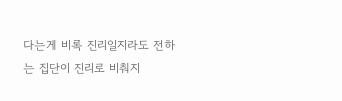다는게 비록 진리일지라도 전하는 집단이 진리로 비춰지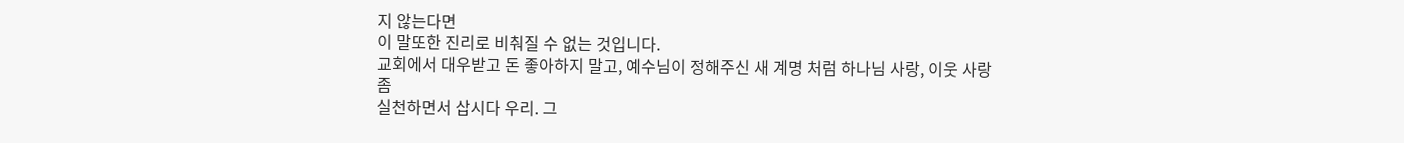지 않는다면
이 말또한 진리로 비춰질 수 없는 것입니다.
교회에서 대우받고 돈 좋아하지 말고, 예수님이 정해주신 새 계명 처럼 하나님 사랑, 이웃 사랑 좀
실천하면서 삽시다 우리. 그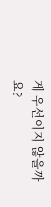게 우선이지 않을까요?